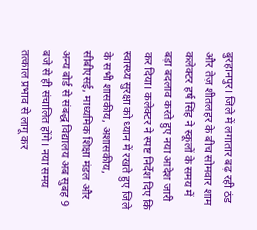बुरहानपुर। जिले में लगातार बढ़ रही ठंड और तेज़ शीतलहर के बीच सोमवार शाम कलेक्टर हर्ष सिंह ने स्कूलों के समय में बड़ा बदलाव करते हुए नया आदेश जारी कर दिया। कलेक्टर ने स्पष्ट निर्देश दिए कि स्वास्थ्य सुरक्षा को ध्यान में रखते हुए जिले के सभी शासकीय, अशासकीय, सीबीएसई, माध्यमिक शिक्षा मंडल और अन्य बोर्ड से संबद्ध विद्यालय अब सुबह 9 बजे से ही संचालित होंगे। नया समय तत्काल प्रभाव से लागू कर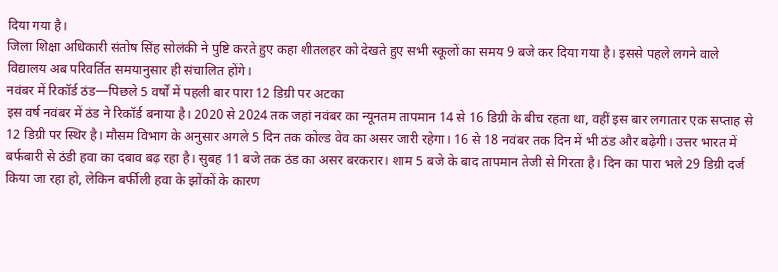दिया गया है।
जिला शिक्षा अधिकारी संतोष सिंह सोलंकी ने पुष्टि करते हुए कहा शीतलहर को देखते हुए सभी स्कूलों का समय 9 बजे कर दिया गया है। इससे पहले लगने वाले विद्यालय अब परिवर्तित समयानुसार ही संचालित होंगे।
नवंबर में रिकॉर्ड ठंड—पिछले 5 वर्षों में पहली बार पारा 12 डिग्री पर अटका
इस वर्ष नवंबर में ठंड ने रिकॉर्ड बनाया है। 2020 से 2024 तक जहां नवंबर का न्यूनतम तापमान 14 से 16 डिग्री के बीच रहता था, वहीं इस बार लगातार एक सप्ताह से 12 डिग्री पर स्थिर है। मौसम विभाग के अनुसार अगले 5 दिन तक कोल्ड वेव का असर जारी रहेगा। 16 से 18 नवंबर तक दिन में भी ठंड और बढ़ेगी। उत्तर भारत में बर्फबारी से ठंडी हवा का दबाव बढ़ रहा है। सुबह 11 बजे तक ठंड का असर बरकरार। शाम 5 बजे के बाद तापमान तेजी से गिरता है। दिन का पारा भले 29 डिग्री दर्ज किया जा रहा हो, लेकिन बर्फीली हवा के झोंकों के कारण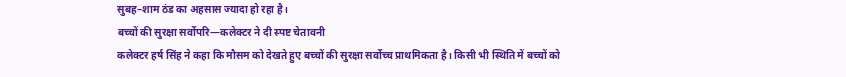सुबह–शाम ठंड का अहसास ज्यादा हो रहा है।
बच्चों की सुरक्षा सर्वोपरि—कलेक्टर ने दी स्पष्ट चेतावनी
कलेक्टर हर्ष सिंह ने कहा कि मौसम को देखते हुए बच्चों की सुरक्षा सर्वोच्च प्राथमिकता है। किसी भी स्थिति में बच्चों को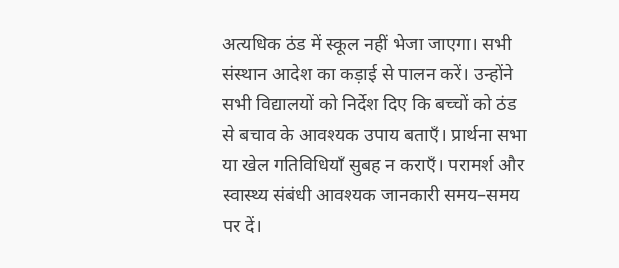अत्यधिक ठंड में स्कूल नहीं भेजा जाएगा। सभी संस्थान आदेश का कड़ाई से पालन करें। उन्होंने सभी विद्यालयों को निर्देश दिए कि बच्चों को ठंड से बचाव के आवश्यक उपाय बताएँ। प्रार्थना सभा या खेल गतिविधियाँ सुबह न कराएँ। परामर्श और स्वास्थ्य संबंधी आवश्यक जानकारी समय–समय पर दें।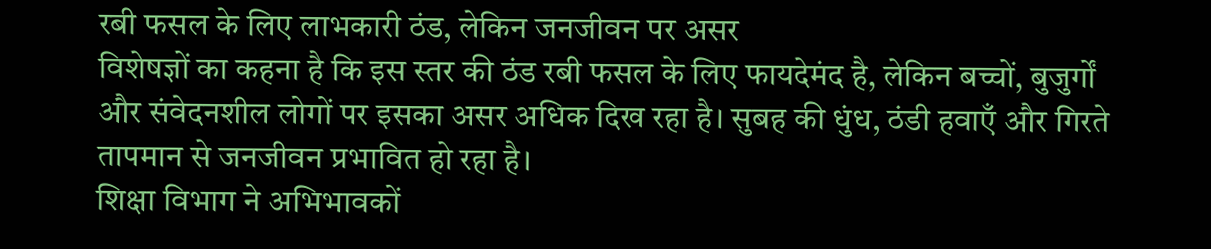रबी फसल के लिए लाभकारी ठंड, लेकिन जनजीवन पर असर
विशेषज्ञों का कहना है कि इस स्तर की ठंड रबी फसल के लिए फायदेमंद है, लेकिन बच्चों, बुजुर्गों और संवेदनशील लोगों पर इसका असर अधिक दिख रहा है। सुबह की धुंध, ठंडी हवाएँ और गिरते तापमान से जनजीवन प्रभावित हो रहा है।
शिक्षा विभाग ने अभिभावकों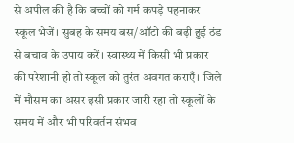से अपील की है कि बच्चों को गर्म कपड़े पहनाकर स्कूल भेजें। सुबह के समय बस/ऑटो की बढ़ी हुई ठंड से बचाव के उपाय करें। स्वास्थ्य में किसी भी प्रकार की परेशानी हो तो स्कूल को तुरंत अवगत कराएँ। जिले में मौसम का असर इसी प्रकार जारी रहा तो स्कूलों के समय में और भी परिवर्तन संभव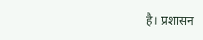है। प्रशासन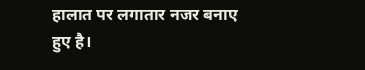हालात पर लगातार नजर बनाए हुए है।